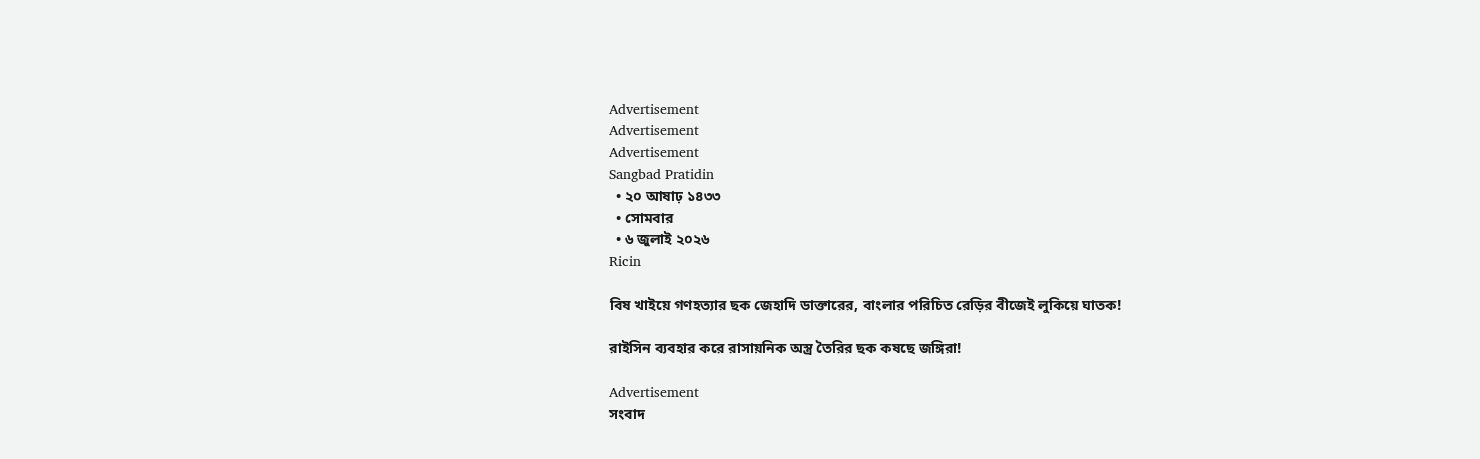Advertisement
Advertisement
Advertisement
Sangbad Pratidin
  • ২০ আষাঢ় ১৪৩৩
  • সোমবার
  • ৬ জুলাই ২০২৬
Ricin

বিষ খাইয়ে গণহত্যার ছক জেহাদি ডাক্তারের, বাংলার পরিচিত রেড়ির বীজেই লুকিয়ে ঘাতক!

রাইসিন ব্যবহার করে রাসায়নিক অস্ত্র তৈরির ছক কষছে জঙ্গিরা!

Advertisement
সংবাদ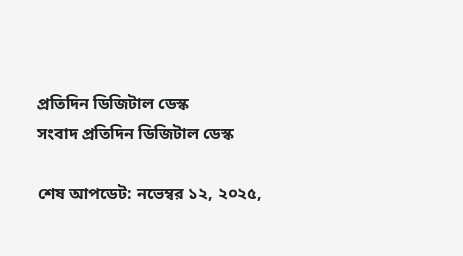প্রতিদিন ডিজিটাল ডেস্ক
সংবাদ প্রতিদিন ডিজিটাল ডেস্ক

শেষ আপডেট: নভেম্বর ১২, ২০২৫,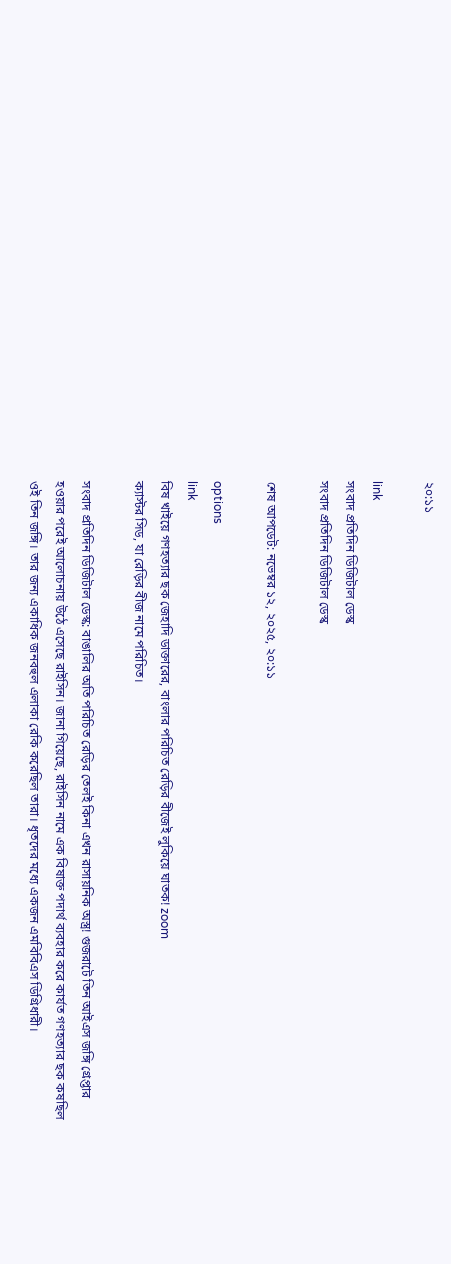২০:১১

link
সংবাদ প্রতিদিন ডিজিটাল ডেস্ক
সংবাদ প্রতিদিন ডিজিটাল ডেস্ক

শেষ আপডেট: নভেম্বর ১২, ২০২৫, ২০:১১

options
link
বিষ খাইয়ে গণহত্যার ছক জেহাদি ডাক্তারের, বাংলার পরিচিত রেড়ির বীজেই লুকিয়ে ঘাতক! zoom
ক্যাস্টর সিড, যা রেড়ির বীজ নামে পরিচিত।

সংবাদ প্রতিদিন ডিজিটাল ডেস্ক: বাঙালির অতি পরিচিত রেড়ির তেলই কিনা এখন রাসায়নিক অস্ত্র! গুজরাটে তিন আইএস জঙ্গি গ্রেপ্তার হওয়ার পরেই আলোচনায় উঠে এসেছে রাইসিন। জানা গিয়েছে, রাইসিন নামে এক বিষাক্ত পদার্থ ব্যবহার করে কার্যত গণহত্যার ছক কষছিল ওই তিন জঙ্গি। তার জন্য একাধিক জনবহুল এলাকা রেকি করেছিল তারা। ধৃতদের মধ্যে একজন এমবিবিএস ডিগ্রিধারী।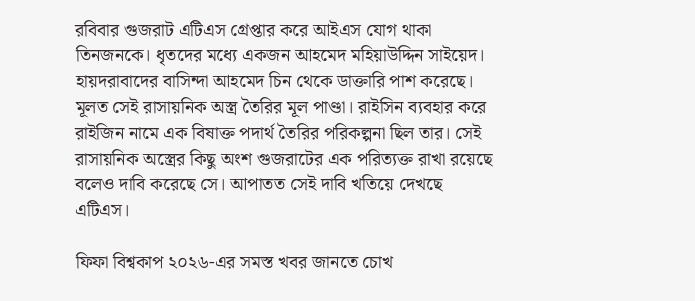রবিবার গুজরাট এটিএস গ্রেপ্তার করে আইএস যোগ থাকা তিনজনকে। ধৃতদের মধ্যে একজন আহমেদ মহিয়াউদ্দিন সাইয়েদ। হায়দরাবাদের বাসিন্দা আহমেদ চিন থেকে ডাক্তারি পাশ করেছে। মূলত সেই রাসায়নিক অস্ত্র তৈরির মূল পাণ্ডা। রাইসিন ব্যবহার করে রাইজিন নামে এক বিষাক্ত পদার্থ তৈরির পরিকল্পনা ছিল তার। সেই রাসায়নিক অস্ত্রের কিছু অংশ গুজরাটের এক পরিত্যক্ত রাখা রয়েছে বলেও দাবি করেছে সে। আপাতত সেই দাবি খতিয়ে দেখছে এটিএস।

ফিফা বিশ্বকাপ ২০২৬-এর সমস্ত খবর জানতে চোখ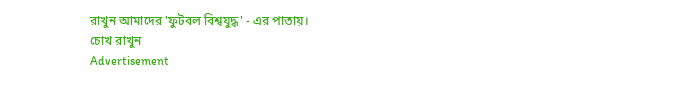রাখুন আমাদের 'ফুটবল বিশ্বযুদ্ধ' - এর পাতায়।
চোখ রাখুন
Advertisement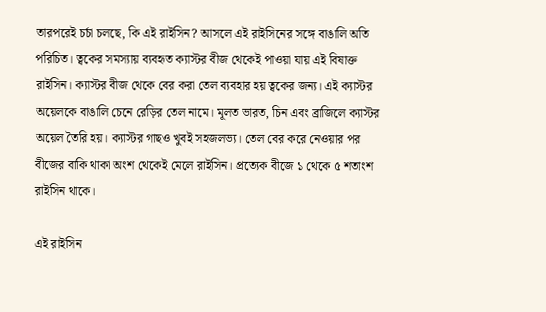তারপরেই চর্চা চলছে, কি এই রাইসিন? আসলে এই রাইসিনের সঙ্গে বাঙালি অতি পরিচিত। ত্বকের সমস্যায় ব্যবহৃত ক্যাস্টর বীজ থেকেই পাওয়া যায় এই বিষাক্ত রাইসিন। ক্যাস্টর বীজ থেকে বের করা তেল ব্যবহার হয় ত্বকের জন্য। এই ক্যাস্টর অয়েলকে বাঙালি চেনে রেড়ির তেল নামে। মূলত ভারত, চিন এবং ব্রাজিলে ক্যাস্টর অয়েল তৈরি হয়। ক্যাস্টর গাছও খুবই সহজলভ্য। তেল বের করে নেওয়ার পর বীজের বাকি থাকা অংশ থেকেই মেলে রাইসিন। প্রত্যেক বীজে ১ থেকে ৫ শতাংশ রাইসিন থাকে।

এই রাইসিন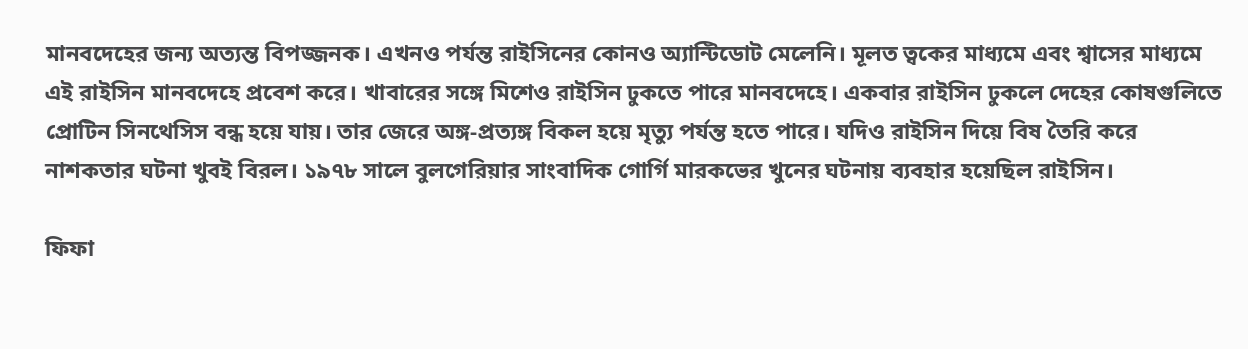মানবদেহের জন্য অত্যন্ত বিপজ্জনক। এখনও পর্যন্ত রাইসিনের কোনও অ্যান্টিডোট মেলেনি। মূলত ত্বকের মাধ্যমে এবং শ্বাসের মাধ্যমে এই রাইসিন মানবদেহে প্রবেশ করে। খাবারের সঙ্গে মিশেও রাইসিন ঢুকতে পারে মানবদেহে। একবার রাইসিন ঢুকলে দেহের কোষগুলিতে প্রোটিন সিনথেসিস বন্ধ হয়ে যায়। তার জেরে অঙ্গ-প্রত্যঙ্গ বিকল হয়ে মৃত্যু পর্যন্ত হতে পারে। যদিও রাইসিন দিয়ে বিষ তৈরি করে নাশকতার ঘটনা খুবই বিরল। ১৯৭৮ সালে বুলগেরিয়ার সাংবাদিক গোর্গি মারকভের খুনের ঘটনায় ব্যবহার হয়েছিল রাইসিন।

ফিফা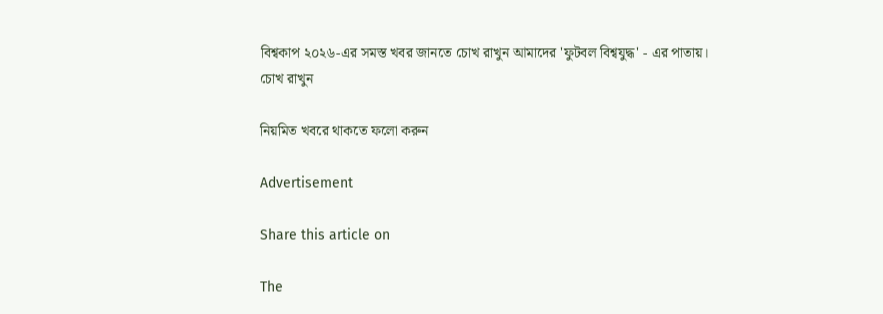বিশ্বকাপ ২০২৬-এর সমস্ত খবর জানতে চোখ রাখুন আমাদের 'ফুটবল বিশ্বযুদ্ধ' - এর পাতায়।
চোখ রাখুন

নিয়মিত খবরে থাকতে ফলো করুন

Advertisement

Share this article on

The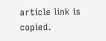article link is copied.